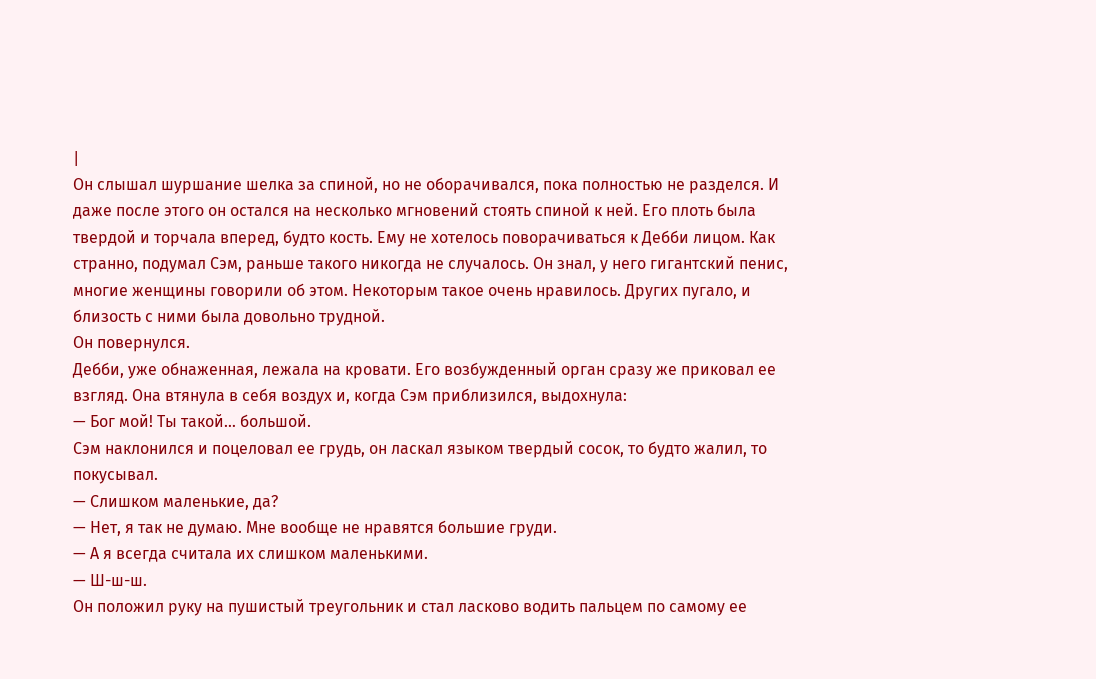|
Он слышал шуршание шелка за спиной, но не оборачивался, пока полностью не разделся. И даже после этого он остался на несколько мгновений стоять спиной к ней. Его плоть была твердой и торчала вперед, будто кость. Ему не хотелось поворачиваться к Дебби лицом. Как странно, подумал Сэм, раньше такого никогда не случалось. Он знал, у него гигантский пенис, многие женщины говорили об этом. Некоторым такое очень нравилось. Других пугало, и близость с ними была довольно трудной.
Он повернулся.
Дебби, уже обнаженная, лежала на кровати. Его возбужденный орган сразу же приковал ее взгляд. Она втянула в себя воздух и, когда Сэм приблизился, выдохнула:
— Бог мой! Ты такой… большой.
Сэм наклонился и поцеловал ее грудь, он ласкал языком твердый сосок, то будто жалил, то покусывал.
— Слишком маленькие, да?
— Нет, я так не думаю. Мне вообще не нравятся большие груди.
— А я всегда считала их слишком маленькими.
— Ш-ш-ш.
Он положил руку на пушистый треугольник и стал ласково водить пальцем по самому ее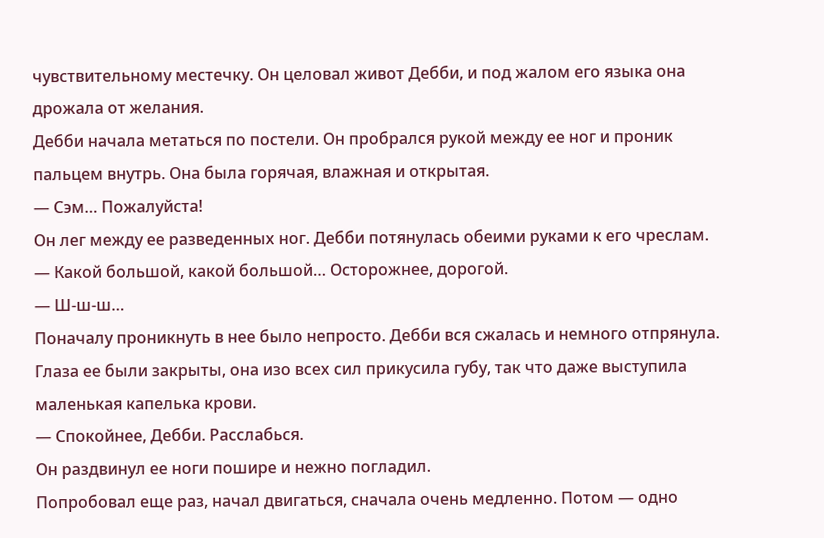чувствительному местечку. Он целовал живот Дебби, и под жалом его языка она дрожала от желания.
Дебби начала метаться по постели. Он пробрался рукой между ее ног и проник пальцем внутрь. Она была горячая, влажная и открытая.
— Сэм… Пожалуйста!
Он лег между ее разведенных ног. Дебби потянулась обеими руками к его чреслам.
— Какой большой, какой большой… Осторожнее, дорогой.
— Ш-ш-ш…
Поначалу проникнуть в нее было непросто. Дебби вся сжалась и немного отпрянула. Глаза ее были закрыты, она изо всех сил прикусила губу, так что даже выступила маленькая капелька крови.
— Спокойнее, Дебби. Расслабься.
Он раздвинул ее ноги пошире и нежно погладил.
Попробовал еще раз, начал двигаться, сначала очень медленно. Потом — одно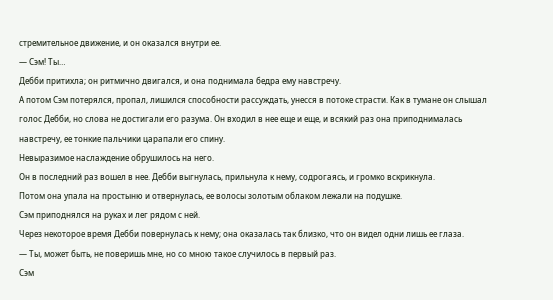стремительное движение, и он оказался внутри ее.
— Сэм! Ты…
Дебби притихла; он ритмично двигался, и она поднимала бедра ему навстречу.
А потом Сэм потерялся, пропал, лишился способности рассуждать, унесся в потоке страсти. Как в тумане он слышал голос Дебби, но слова не достигали его разума. Он входил в нее еще и еще, и всякий раз она приподнималась навстречу, ее тонкие пальчики царапали его спину.
Невыразимое наслаждение обрушилось на него.
Он в последний раз вошел в нее. Дебби выгнулась, прильнула к нему, содрогаясь, и громко вскрикнула.
Потом она упала на простыню и отвернулась, ее волосы золотым облаком лежали на подушке.
Сэм приподнялся на руках и лег рядом с ней.
Через некоторое время Дебби повернулась к нему; она оказалась так близко, что он видел одни лишь ее глаза.
— Ты, может быть, не поверишь мне, но со мною такое случилось в первый раз.
Сэм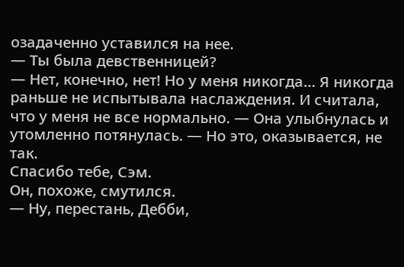озадаченно уставился на нее.
— Ты была девственницей?
— Нет, конечно, нет! Но у меня никогда… Я никогда раньше не испытывала наслаждения. И считала, что у меня не все нормально. — Она улыбнулась и утомленно потянулась. — Но это, оказывается, не так.
Спасибо тебе, Сэм.
Он, похоже, смутился.
— Ну, перестань, Дебби,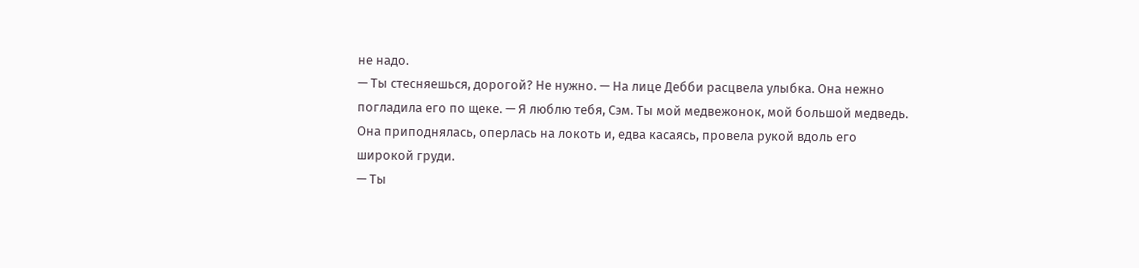не надо.
— Ты стесняешься, дорогой? Не нужно. — На лице Дебби расцвела улыбка. Она нежно погладила его по щеке. — Я люблю тебя, Сэм. Ты мой медвежонок, мой большой медведь.
Она приподнялась, оперлась на локоть и, едва касаясь, провела рукой вдоль его широкой груди.
— Ты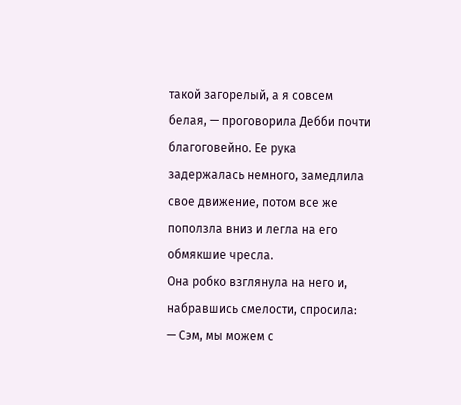такой загорелый, а я совсем белая, — проговорила Дебби почти благоговейно. Ее рука задержалась немного, замедлила свое движение, потом все же поползла вниз и легла на его обмякшие чресла.
Она робко взглянула на него и, набравшись смелости, спросила:
— Сэм, мы можем с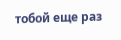тобой еще раз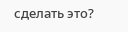сделать это?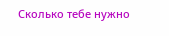Сколько тебе нужно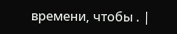времени, чтобы . |